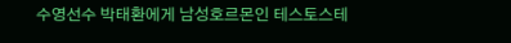수영선수 박태환에게 남성호르몬인 테스토스테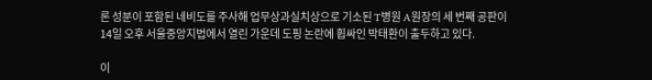론 성분이 포함된 네비도를 주사해 업무상과실치상으로 기소된 T병원 A원장의 세 번째 공판이 14일 오후 서울중앙지법에서 열린 가운데 도핑 논란에 휩싸인 박태환이 출두하고 있다.

이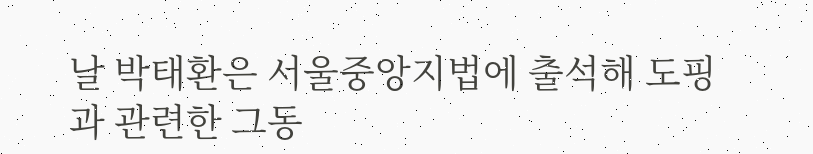날 박태환은 서울중앙지법에 출석해 도핑과 관련한 그동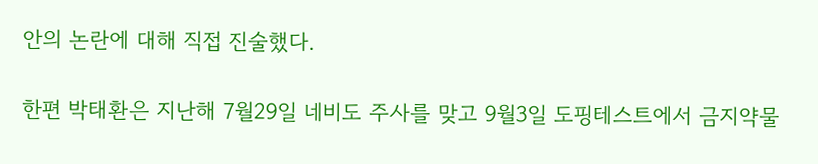안의 논란에 대해 직접 진술했다.

한편 박태환은 지난해 7월29일 네비도 주사를 맞고 9월3일 도핑테스트에서 금지약물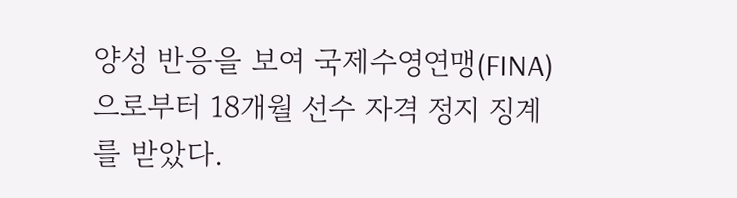양성 반응을 보여 국제수영연맹(FINA)으로부터 18개월 선수 자격 정지 징계를 받았다.